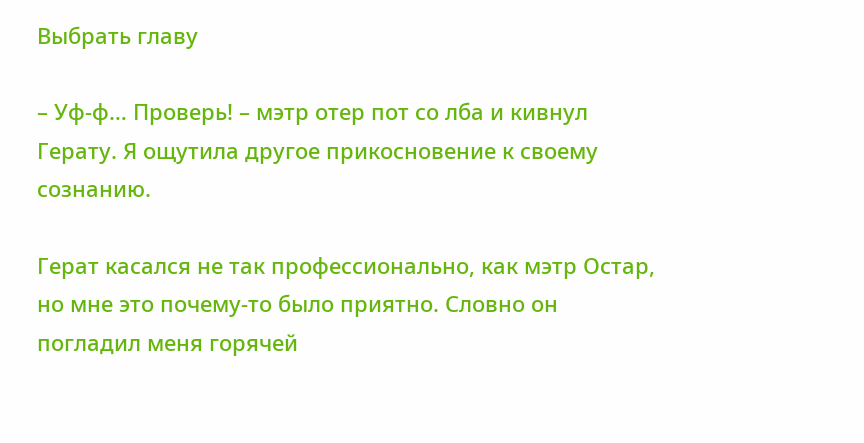Выбрать главу

– Уф-ф… Проверь! – мэтр отер пот со лба и кивнул Герату. Я ощутила другое прикосновение к своему сознанию.

Герат касался не так профессионально, как мэтр Остар, но мне это почему-то было приятно. Словно он погладил меня горячей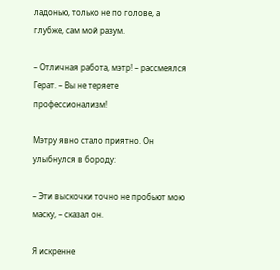ладонью, только не по голове, а глубже, сам мой разум.

– Отличная работа, мэтр! – рассмеялся Герат. – Вы не теряете профессионализм!

Мэтру явно стало приятно. Он улыбнулся в бороду:

– Эти выскочки точно не пробьют мою маску, – сказал он.

Я искренне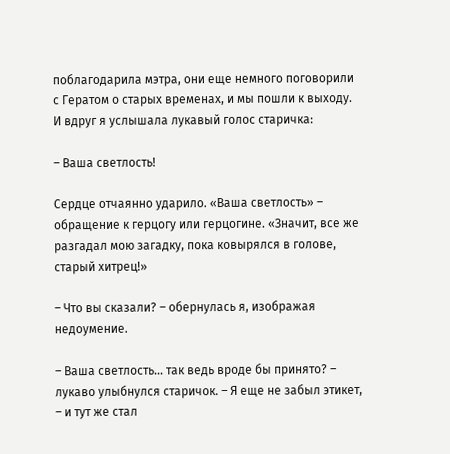поблагодарила мэтра, они еще немного поговорили с Гератом о старых временах, и мы пошли к выходу. И вдруг я услышала лукавый голос старичка:

– Ваша светлость!

Сердце отчаянно ударило. «Ваша светлость» – обращение к герцогу или герцогине. «Значит, все же разгадал мою загадку, пока ковырялся в голове, старый хитрец!»

– Что вы сказали? – обернулась я, изображая недоумение.

– Ваша светлость… так ведь вроде бы принято? – лукаво улыбнулся старичок. – Я еще не забыл этикет, – и тут же стал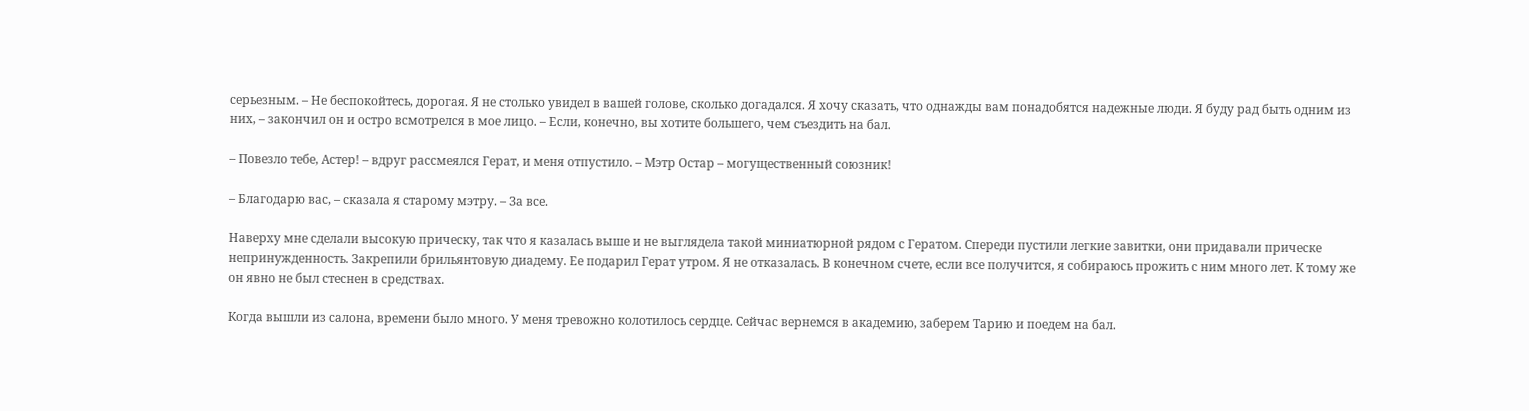серьезным. – Не беспокойтесь, дорогая. Я не столько увидел в вашей голове, сколько догадался. Я хочу сказать, что однажды вам понадобятся надежные люди. Я буду рад быть одним из них, – закончил он и остро всмотрелся в мое лицо. – Если, конечно, вы хотите большего, чем съездить на бал.

– Повезло тебе, Астер! – вдруг рассмеялся Герат, и меня отпустило. – Мэтр Остар – могущественный союзник!

– Благодарю вас, – сказала я старому мэтру. – За все.

Наверху мне сделали высокую прическу, так что я казалась выше и не выглядела такой миниатюрной рядом с Гератом. Спереди пустили легкие завитки, они придавали прическе непринужденность. Закрепили брильянтовую диадему. Ее подарил Герат утром. Я не отказалась. В конечном счете, если все получится, я собираюсь прожить с ним много лет. К тому же он явно не был стеснен в средствах.

Когда вышли из салона, времени было много. У меня тревожно колотилось сердце. Сейчас вернемся в академию, заберем Тарию и поедем на бал.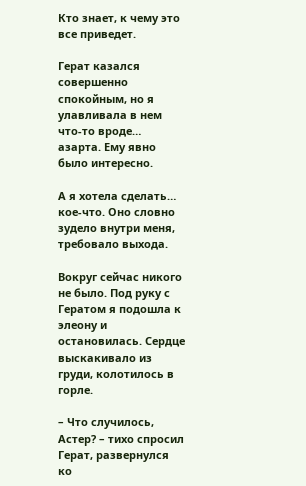Кто знает, к чему это все приведет.

Герат казался совершенно спокойным, но я улавливала в нем что-то вроде… азарта. Ему явно было интересно.

А я хотела сделать… кое-что. Оно словно зудело внутри меня, требовало выхода.

Вокруг сейчас никого не было. Под руку с Гератом я подошла к элеону и остановилась. Сердце выскакивало из груди, колотилось в горле.

– Что случилось, Астер? – тихо спросил Герат, развернулся ко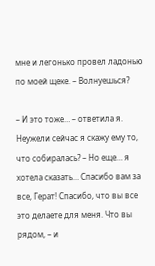мне и легонько провел ладонью по моей щеке. – Волнуешься?

– И это тоже… – ответила я. Неужели сейчас я скажу ему то, что собиралась? – Но еще… я хотела сказать… Спасибо вам за все, Герат! Спасибо, что вы все это делаете для меня. Что вы рядом, – и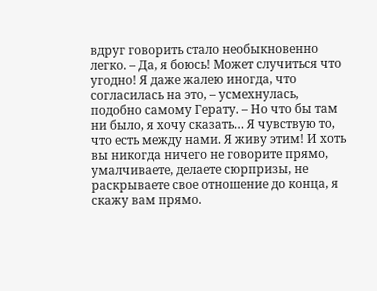вдруг говорить стало необыкновенно легко. – Да, я боюсь! Может случиться что угодно! Я даже жалею иногда, что согласилась на это, – усмехнулась, подобно самому Герату. – Но что бы там ни было, я хочу сказать… Я чувствую то, что есть между нами. Я живу этим! И хоть вы никогда ничего не говорите прямо, умалчиваете, делаете сюрпризы, не раскрываете свое отношение до конца, я скажу вам прямо.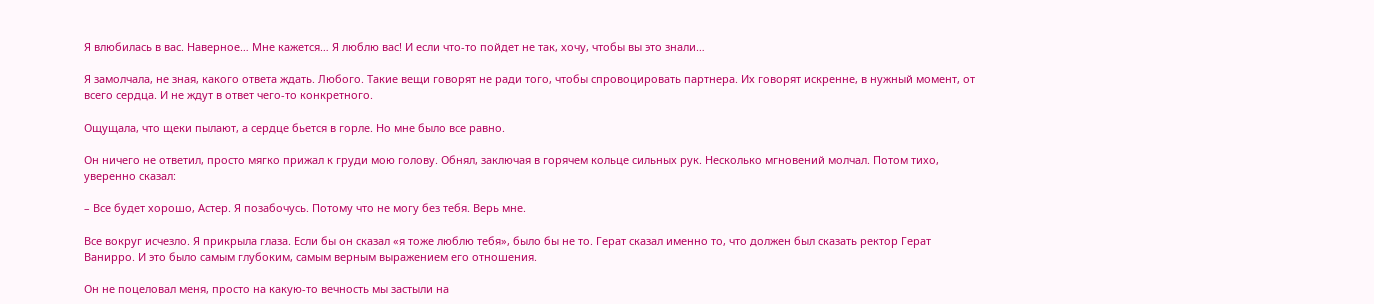Я влюбилась в вас. Наверное… Мне кажется… Я люблю вас! И если что-то пойдет не так, хочу, чтобы вы это знали…

Я замолчала, не зная, какого ответа ждать. Любого. Такие вещи говорят не ради того, чтобы спровоцировать партнера. Их говорят искренне, в нужный момент, от всего сердца. И не ждут в ответ чего-то конкретного.

Ощущала, что щеки пылают, а сердце бьется в горле. Но мне было все равно.

Он ничего не ответил, просто мягко прижал к груди мою голову. Обнял, заключая в горячем кольце сильных рук. Несколько мгновений молчал. Потом тихо, уверенно сказал:

– Все будет хорошо, Астер. Я позабочусь. Потому что не могу без тебя. Верь мне.

Все вокруг исчезло. Я прикрыла глаза. Если бы он сказал «я тоже люблю тебя», было бы не то. Герат сказал именно то, что должен был сказать ректор Герат Ванирро. И это было самым глубоким, самым верным выражением его отношения.

Он не поцеловал меня, просто на какую-то вечность мы застыли на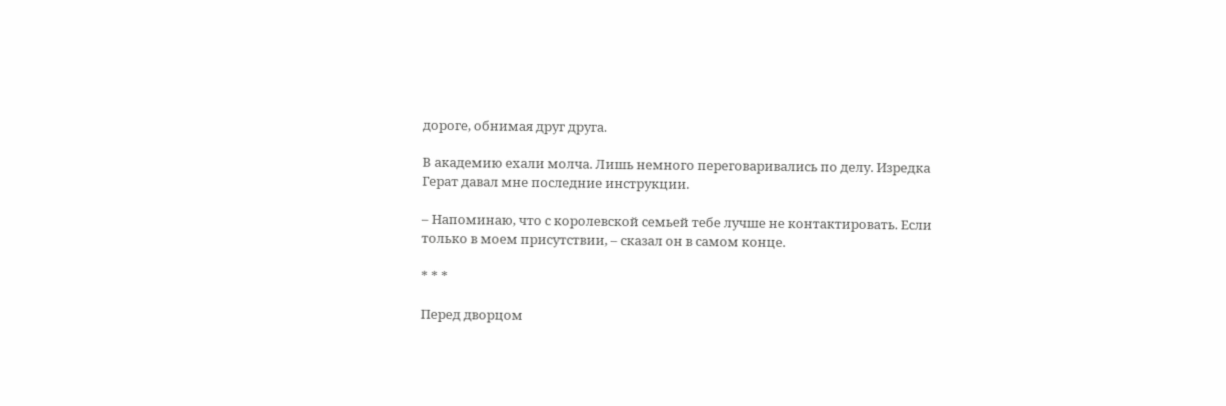дороге, обнимая друг друга.

В академию ехали молча. Лишь немного переговаривались по делу. Изредка Герат давал мне последние инструкции.

– Напоминаю, что с королевской семьей тебе лучше не контактировать. Если только в моем присутствии, – сказал он в самом конце.

* * *

Перед дворцом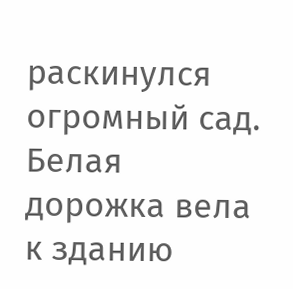раскинулся огромный сад. Белая дорожка вела к зданию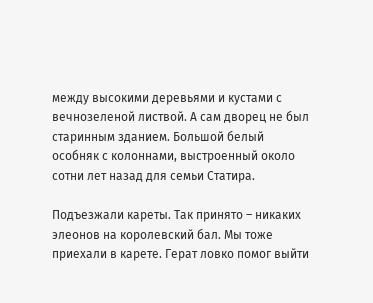между высокими деревьями и кустами с вечнозеленой листвой. А сам дворец не был старинным зданием. Большой белый особняк с колоннами, выстроенный около сотни лет назад для семьи Статира.

Подъезжали кареты. Так принято – никаких элеонов на королевский бал. Мы тоже приехали в карете. Герат ловко помог выйти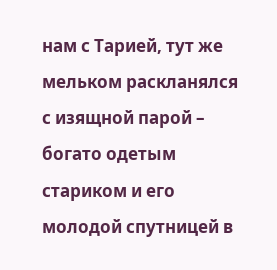нам с Тарией, тут же мельком раскланялся с изящной парой – богато одетым стариком и его молодой спутницей в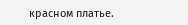красном платье.